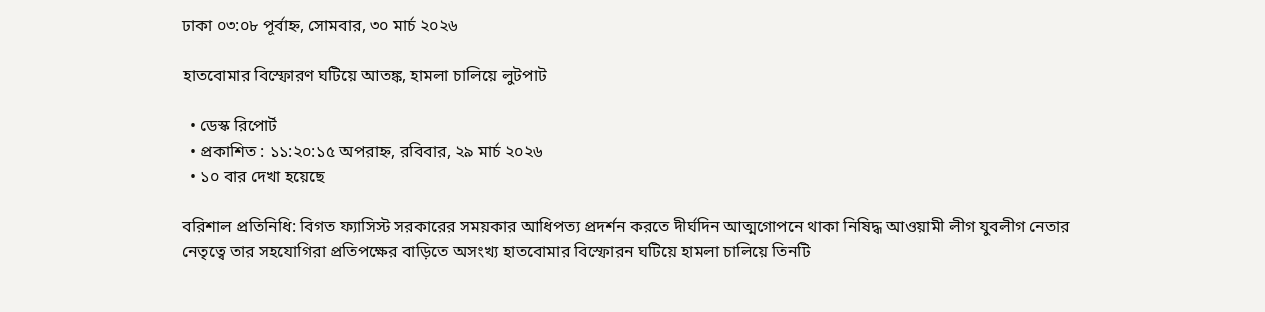ঢাকা ০৩:০৮ পূর্বাহ্ন, সোমবার, ৩০ মার্চ ২০২৬

হাতবোমার বিস্ফোরণ ঘটিয়ে আতঙ্ক, হামলা চালিয়ে লুটপাট

  • ডেস্ক রিপোর্ট
  • প্রকাশিত : ১১:২০:১৫ অপরাহ্ন, রবিবার, ২৯ মার্চ ২০২৬
  • ১০ বার দেখা হয়েছে

বরিশাল প্রতিনিধি: বিগত ফ্যাসিস্ট সরকারের সময়কার আধিপত্য প্রদর্শন করতে দীর্ঘদিন আত্মগোপনে থাকা নিষিদ্ধ আওয়ামী লীগ যুবলীগ নেতার নেতৃত্বে তার সহযোগিরা প্রতিপক্ষের বাড়িতে অসংখ্য হাতবোমার বিস্ফোরন ঘটিয়ে হামলা চালিয়ে তিনটি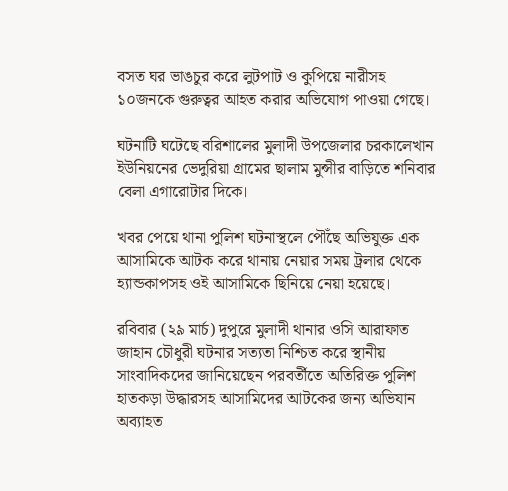বসত ঘর ভাঙচুর করে লুটপাট ও কুপিয়ে নারীসহ ১০জনকে গুরুত্বর আহত করার অভিযোগ পাওয়া গেছে।

ঘটনাটি ঘটেছে বরিশালের মুলাদী উপজেলার চরকালেখান ইউনিয়নের ভেদুরিয়া গ্রামের ছালাম মুন্সীর বাড়িতে শনিবার বেলা এগারোটার দিকে।

খবর পেয়ে থানা পুলিশ ঘটনাস্থলে পৌঁছে অভিযুক্ত এক আসামিকে আটক করে থানায় নেয়ার সময় ট্রলার থেকে হ্যান্ডকাপসহ ওই আসামিকে ছিনিয়ে নেয়া হয়েছে।

রবিবার (২৯ মার্চ) দুপুরে মুলাদী থানার ওসি আরাফাত জাহান চৌধুরী ঘটনার সত্যতা নিশ্চিত করে স্থানীয় সাংবাদিকদের জানিয়েছেন পরবর্তীতে অতিরিক্ত পুলিশ হাতকড়া উদ্ধারসহ আসামিদের আটকের জন্য অভিযান অব্যাহত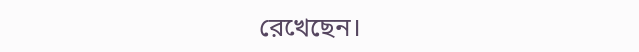রেখেছেন।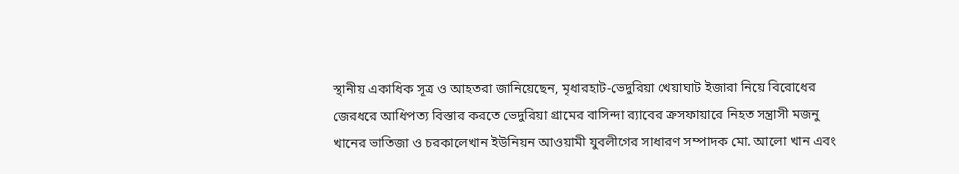স্থানীয় একাধিক সূত্র ও আহতরা জানিয়েছেন, মৃধারহাট-ভেদুরিয়া খেয়াঘাট ইজারা নিয়ে বিরোধের জেরধরে আধিপত্য বিস্তার করতে ভেদুরিয়া গ্রামের বাসিন্দা র‌্যাবের ক্রসফায়ারে নিহত সন্ত্রাসী মজনু খানের ভাতিজা ও চরকালেখান ইউনিয়ন আওয়ামী যুবলীগের সাধারণ সম্পাদক মো. আলো খান এবং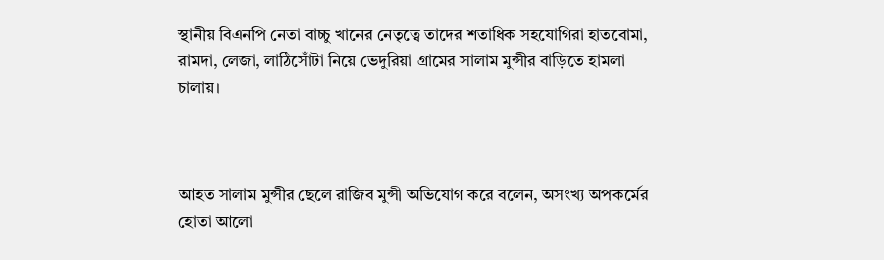স্থানীয় বিএনপি নেতা বাচ্চু খানের নেতৃত্বে তাদের শতাধিক সহযোগিরা হাতবোমা, রামদা, লেজা, লাঠিসোঁটা নিয়ে ভেদুরিয়া গ্রামের সালাম মুন্সীর বাড়িতে হামলা চালায়।



আহত সালাম মুন্সীর ছেলে রাজিব মুন্সী অভিযোগ করে বলেন, অসংখ্য অপকর্মের হোতা আলো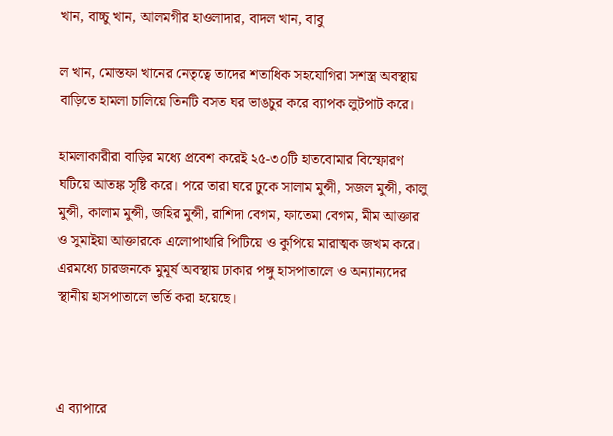খান, বাচ্চু খান, আলমগীর হাওলাদার, বাদল খান, বাবু

ল খান, মোস্তফা খানের নেতৃত্বে তাদের শতাধিক সহযোগিরা সশস্ত্র অবস্থায় বাড়িতে হামলা চালিয়ে তিনটি বসত ঘর ভাঙচুর করে ব্যাপক লুটপাট করে।

হামলাকারীরা বাড়ির মধ্যে প্রবেশ করেই ২৫-৩০টি হাতবোমার বিস্ফোরণ ঘটিয়ে আতঙ্ক সৃষ্টি করে। পরে তারা ঘরে ঢুকে সালাম মুন্সী, সজল মুন্সী, কালু মুন্সী, কালাম মুন্সী, জহির মুন্সী, রাশিদা বেগম, ফাতেমা বেগম, মীম আক্তার ও সুমাইয়া আক্তারকে এলোপাথারি পিটিয়ে ও কুপিয়ে মারাত্মক জখম করে। এরমধ্যে চারজনকে মুমূর্ষ অবস্থায় ঢাকার পঙ্গু হাসপাতালে ও অন্যান্যদের স্থানীয় হাসপাতালে ভর্তি করা হয়েছে।



এ ব্যাপারে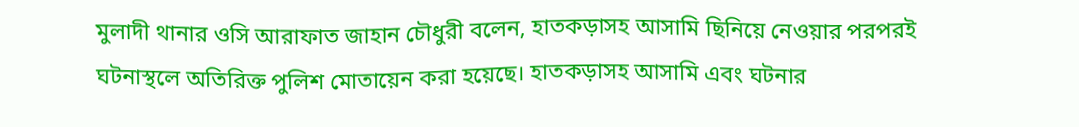মুলাদী থানার ওসি আরাফাত জাহান চৌধুরী বলেন, হাতকড়াসহ আসামি ছিনিয়ে নেওয়ার পরপরই ঘটনাস্থলে অতিরিক্ত পুলিশ মোতায়েন করা হয়েছে। হাতকড়াসহ আসামি এবং ঘটনার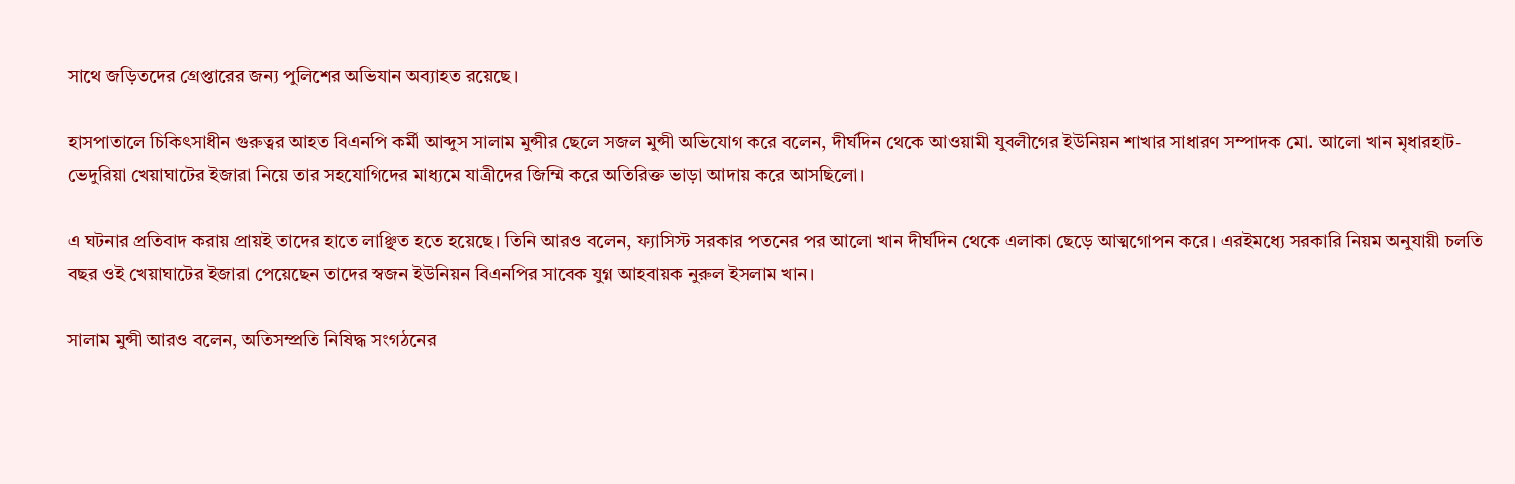সাথে জড়িতদের গ্রেপ্তারের জন্য পুলিশের অভিযান অব্যাহত রয়েছে।

হাসপাতালে চিকিৎসাধীন গুরুত্বর আহত বিএনপি কর্মী আব্দুস সালাম মুন্সীর ছেলে সজল মুন্সী অভিযোগ করে বলেন, দীর্ঘদিন থেকে আওয়ামী যুবলীগের ইউনিয়ন শাখার সাধারণ সম্পাদক মো. আলো খান মৃধারহাট-ভেদুরিয়া খেয়াঘাটের ইজারা নিয়ে তার সহযোগিদের মাধ্যমে যাত্রীদের জিম্মি করে অতিরিক্ত ভাড়া আদায় করে আসছিলো।

এ ঘটনার প্রতিবাদ করায় প্রায়ই তাদের হাতে লাঞ্ছিত হতে হয়েছে। তিনি আরও বলেন, ফ্যাসিস্ট সরকার পতনের পর আলো খান দীর্ঘদিন থেকে এলাকা ছেড়ে আত্মগোপন করে। এরইমধ্যে সরকারি নিয়ম অনুযায়ী চলতি বছর ওই খেয়াঘাটের ইজারা পেয়েছেন তাদের স্বজন ইউনিয়ন বিএনপির সাবেক যুগ্ন আহবায়ক নুরুল ইসলাম খান।

সালাম মুন্সী আরও বলেন, অতিসম্প্রতি নিষিদ্ধ সংগঠনের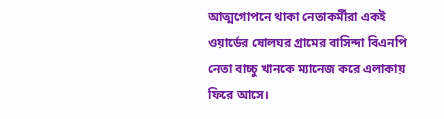আত্মগোপনে থাকা নেতাকর্মীরা একই ওয়ার্ডের ষোলঘর গ্রামের বাসিন্দা বিএনপি নেতা বাচ্চু খানকে ম্যানেজ করে এলাকায় ফিরে আসে।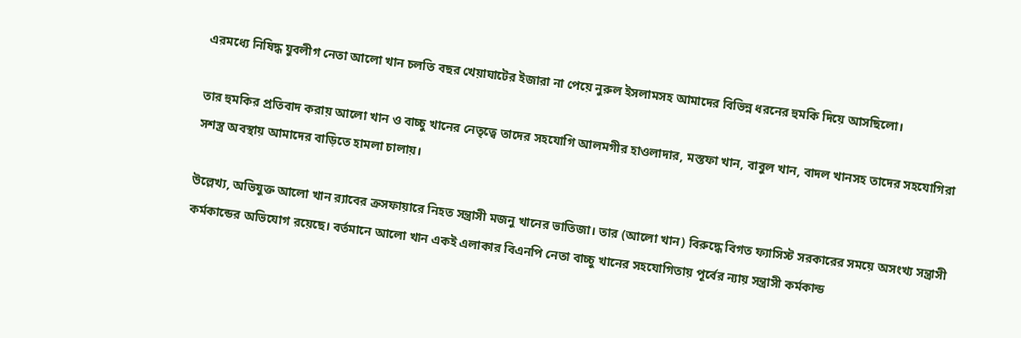এরমধ্যে নিষিদ্ধ যুবলীগ নেতা আলো খান চলতি বছর খেয়াঘাটের ইজারা না পেয়ে নুরুল ইসলামসহ আমাদের বিভিন্ন ধরনের হুমকি দিয়ে আসছিলো।

তার হুমকির প্রতিবাদ করায় আলো খান ও বাচ্চু খানের নেতৃত্বে তাদের সহযোগি আলমগীর হাওলাদার, মস্তফা খান, বাবুল খান, বাদল খানসহ তাদের সহযোগিরা সশস্ত্র অবস্থায় আমাদের বাড়িতে হামলা চালায়।

উল্লেখ্য, অভিযুক্ত আলো খান র‌্যাবের ক্রসফায়ারে নিহত সন্ত্রাসী মজনু খানের ভাতিজা। তার (আলো খান) বিরুদ্ধে বিগত ফ্যাসিস্ট সরকারের সময়ে অসংখ্য সন্ত্রাসী কর্মকান্ডের অভিযোগ রয়েছে। বর্তমানে আলো খান একই এলাকার বিএনপি নেতা বাচ্চু খানের সহযোগিতায় পূর্বের ন্যায় সন্ত্রাসী কর্মকান্ড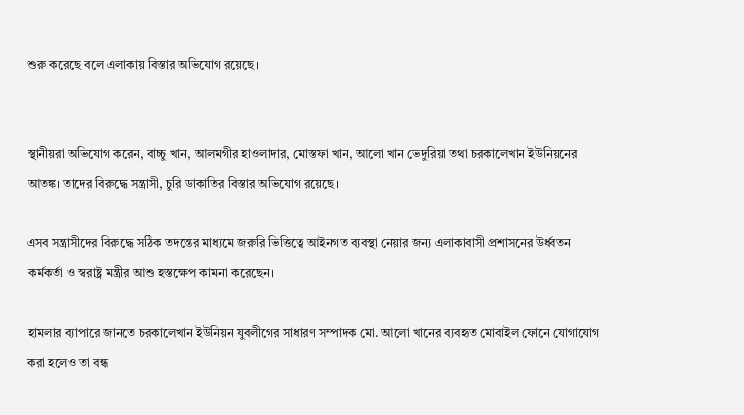শুরু করেছে বলে এলাকায় বিস্তার অভিযোগ রয়েছে।


স্থানীয়রা অভিযোগ করেন, বাচ্চু খান, আলমগীর হাওলাদার, মোস্তফা খান, আলো খান ভেদুরিয়া তথা চরকালেখান ইউনিয়নের আতঙ্ক। তাদের বিরুদ্ধে সন্ত্রাসী, চুরি ডাকাতির বিস্তার অভিযোগ রয়েছে।

এসব সন্ত্রাসীদের বিরুদ্ধে সঠিক তদন্তের মাধ্যমে জরুরি ভিত্তিত্বে আইনগত ব্যবস্থা নেয়ার জন্য এলাকাবাসী প্রশাসনের উর্ধ্বতন কর্মকর্তা ও স্বরাষ্ট্র মন্ত্রীর আশু হস্তক্ষেপ কামনা করেছেন।

হামলার ব্যাপারে জানতে চরকালেখান ইউনিয়ন যুবলীগের সাধারণ সম্পাদক মো. আলো খানের ব্যবহৃত মোবাইল ফোনে যোগাযোগ করা হলেও তা বন্ধ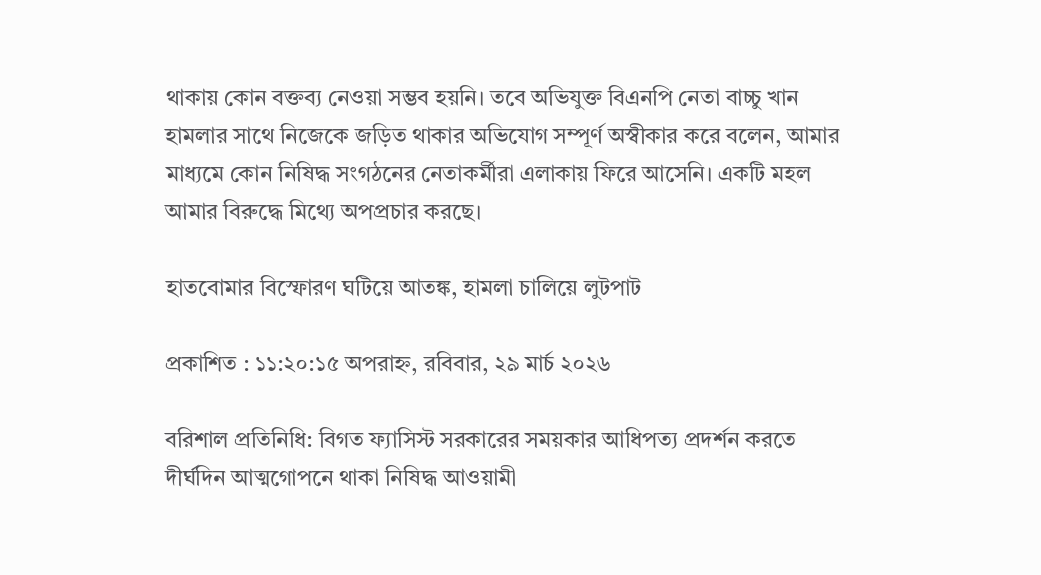থাকায় কোন বক্তব্য নেওয়া সম্ভব হয়নি। তবে অভিযুক্ত বিএনপি নেতা বাচ্চু খান হামলার সাথে নিজেকে জড়িত থাকার অভিযোগ সম্পূর্ণ অস্বীকার করে বলেন, আমার মাধ্যমে কোন নিষিদ্ধ সংগঠনের নেতাকর্মীরা এলাকায় ফিরে আসেনি। একটি মহল আমার বিরুদ্ধে মিথ্যে অপপ্রচার করছে।

হাতবোমার বিস্ফোরণ ঘটিয়ে আতঙ্ক, হামলা চালিয়ে লুটপাট

প্রকাশিত : ১১:২০:১৫ অপরাহ্ন, রবিবার, ২৯ মার্চ ২০২৬

বরিশাল প্রতিনিধি: বিগত ফ্যাসিস্ট সরকারের সময়কার আধিপত্য প্রদর্শন করতে দীর্ঘদিন আত্মগোপনে থাকা নিষিদ্ধ আওয়ামী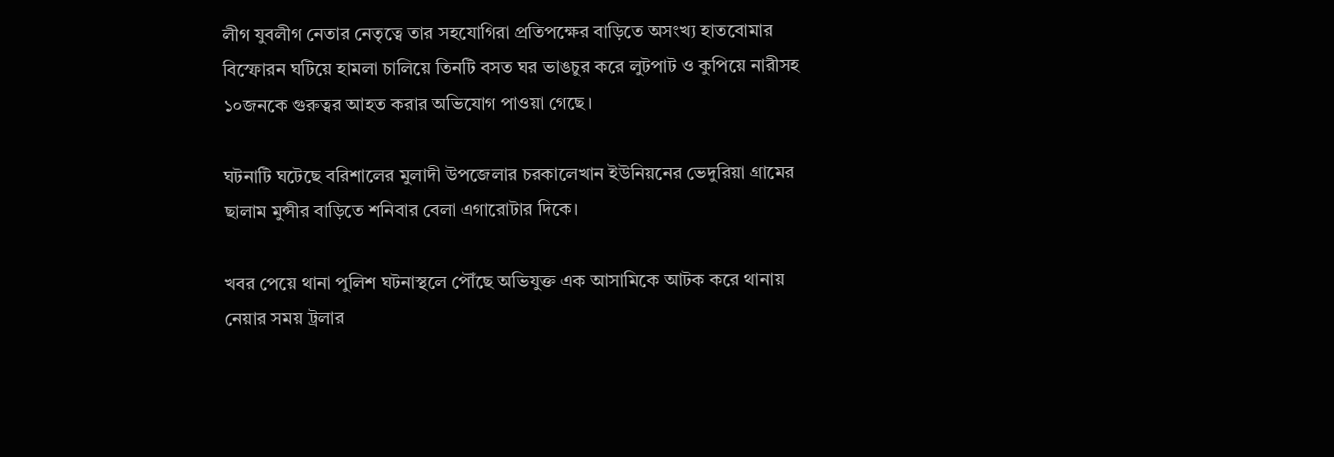লীগ যুবলীগ নেতার নেতৃত্বে তার সহযোগিরা প্রতিপক্ষের বাড়িতে অসংখ্য হাতবোমার বিস্ফোরন ঘটিয়ে হামলা চালিয়ে তিনটি বসত ঘর ভাঙচুর করে লুটপাট ও কুপিয়ে নারীসহ ১০জনকে গুরুত্বর আহত করার অভিযোগ পাওয়া গেছে।

ঘটনাটি ঘটেছে বরিশালের মুলাদী উপজেলার চরকালেখান ইউনিয়নের ভেদুরিয়া গ্রামের ছালাম মুন্সীর বাড়িতে শনিবার বেলা এগারোটার দিকে।

খবর পেয়ে থানা পুলিশ ঘটনাস্থলে পৌঁছে অভিযুক্ত এক আসামিকে আটক করে থানায় নেয়ার সময় ট্রলার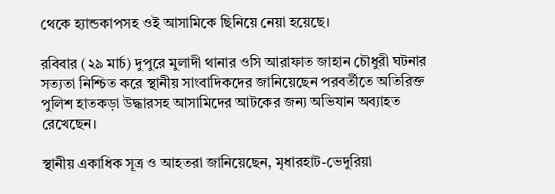থেকে হ্যান্ডকাপসহ ওই আসামিকে ছিনিয়ে নেয়া হয়েছে।

রবিবার (২৯ মার্চ) দুপুরে মুলাদী থানার ওসি আরাফাত জাহান চৌধুরী ঘটনার সত্যতা নিশ্চিত করে স্থানীয় সাংবাদিকদের জানিয়েছেন পরবর্তীতে অতিরিক্ত পুলিশ হাতকড়া উদ্ধারসহ আসামিদের আটকের জন্য অভিযান অব্যাহত রেখেছেন।

স্থানীয় একাধিক সূত্র ও আহতরা জানিয়েছেন, মৃধারহাট-ভেদুরিয়া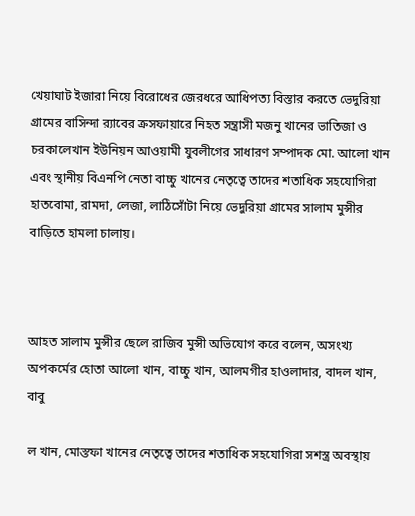খেয়াঘাট ইজারা নিয়ে বিরোধের জেরধরে আধিপত্য বিস্তার করতে ভেদুরিয়া গ্রামের বাসিন্দা র‌্যাবের ক্রসফায়ারে নিহত সন্ত্রাসী মজনু খানের ভাতিজা ও চরকালেখান ইউনিয়ন আওয়ামী যুবলীগের সাধারণ সম্পাদক মো. আলো খান এবং স্থানীয় বিএনপি নেতা বাচ্চু খানের নেতৃত্বে তাদের শতাধিক সহযোগিরা হাতবোমা, রামদা, লেজা, লাঠিসোঁটা নিয়ে ভেদুরিয়া গ্রামের সালাম মুন্সীর বাড়িতে হামলা চালায়।



আহত সালাম মুন্সীর ছেলে রাজিব মুন্সী অভিযোগ করে বলেন, অসংখ্য অপকর্মের হোতা আলো খান, বাচ্চু খান, আলমগীর হাওলাদার, বাদল খান, বাবু

ল খান, মোস্তফা খানের নেতৃত্বে তাদের শতাধিক সহযোগিরা সশস্ত্র অবস্থায়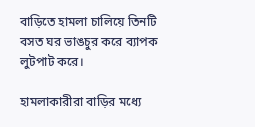বাড়িতে হামলা চালিয়ে তিনটি বসত ঘর ভাঙচুর করে ব্যাপক লুটপাট করে।

হামলাকারীরা বাড়ির মধ্যে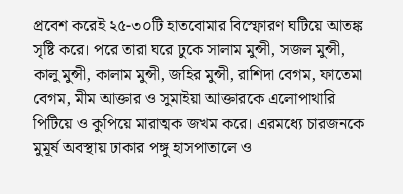প্রবেশ করেই ২৫-৩০টি হাতবোমার বিস্ফোরণ ঘটিয়ে আতঙ্ক সৃষ্টি করে। পরে তারা ঘরে ঢুকে সালাম মুন্সী, সজল মুন্সী, কালু মুন্সী, কালাম মুন্সী, জহির মুন্সী, রাশিদা বেগম, ফাতেমা বেগম, মীম আক্তার ও সুমাইয়া আক্তারকে এলোপাথারি পিটিয়ে ও কুপিয়ে মারাত্মক জখম করে। এরমধ্যে চারজনকে মুমূর্ষ অবস্থায় ঢাকার পঙ্গু হাসপাতালে ও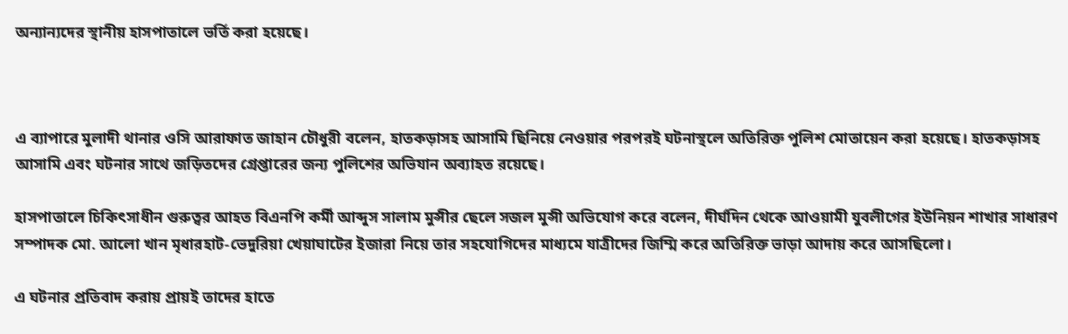অন্যান্যদের স্থানীয় হাসপাতালে ভর্তি করা হয়েছে।



এ ব্যাপারে মুলাদী থানার ওসি আরাফাত জাহান চৌধুরী বলেন, হাতকড়াসহ আসামি ছিনিয়ে নেওয়ার পরপরই ঘটনাস্থলে অতিরিক্ত পুলিশ মোতায়েন করা হয়েছে। হাতকড়াসহ আসামি এবং ঘটনার সাথে জড়িতদের গ্রেপ্তারের জন্য পুলিশের অভিযান অব্যাহত রয়েছে।

হাসপাতালে চিকিৎসাধীন গুরুত্বর আহত বিএনপি কর্মী আব্দুস সালাম মুন্সীর ছেলে সজল মুন্সী অভিযোগ করে বলেন, দীর্ঘদিন থেকে আওয়ামী যুবলীগের ইউনিয়ন শাখার সাধারণ সম্পাদক মো. আলো খান মৃধারহাট-ভেদুরিয়া খেয়াঘাটের ইজারা নিয়ে তার সহযোগিদের মাধ্যমে যাত্রীদের জিম্মি করে অতিরিক্ত ভাড়া আদায় করে আসছিলো।

এ ঘটনার প্রতিবাদ করায় প্রায়ই তাদের হাতে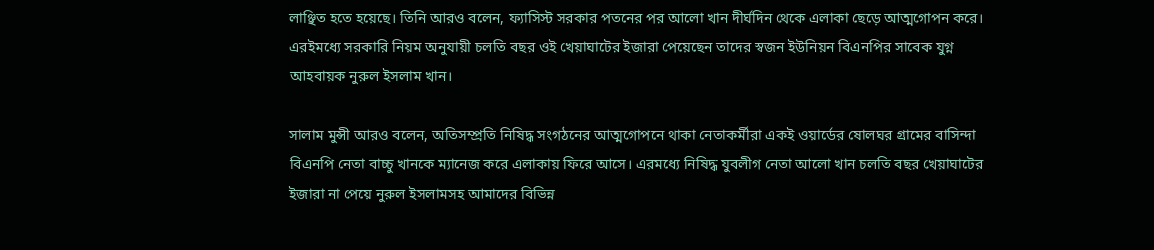লাঞ্ছিত হতে হয়েছে। তিনি আরও বলেন, ফ্যাসিস্ট সরকার পতনের পর আলো খান দীর্ঘদিন থেকে এলাকা ছেড়ে আত্মগোপন করে। এরইমধ্যে সরকারি নিয়ম অনুযায়ী চলতি বছর ওই খেয়াঘাটের ইজারা পেয়েছেন তাদের স্বজন ইউনিয়ন বিএনপির সাবেক যুগ্ন আহবায়ক নুরুল ইসলাম খান।

সালাম মুন্সী আরও বলেন, অতিসম্প্রতি নিষিদ্ধ সংগঠনের আত্মগোপনে থাকা নেতাকর্মীরা একই ওয়ার্ডের ষোলঘর গ্রামের বাসিন্দা বিএনপি নেতা বাচ্চু খানকে ম্যানেজ করে এলাকায় ফিরে আসে। এরমধ্যে নিষিদ্ধ যুবলীগ নেতা আলো খান চলতি বছর খেয়াঘাটের ইজারা না পেয়ে নুরুল ইসলামসহ আমাদের বিভিন্ন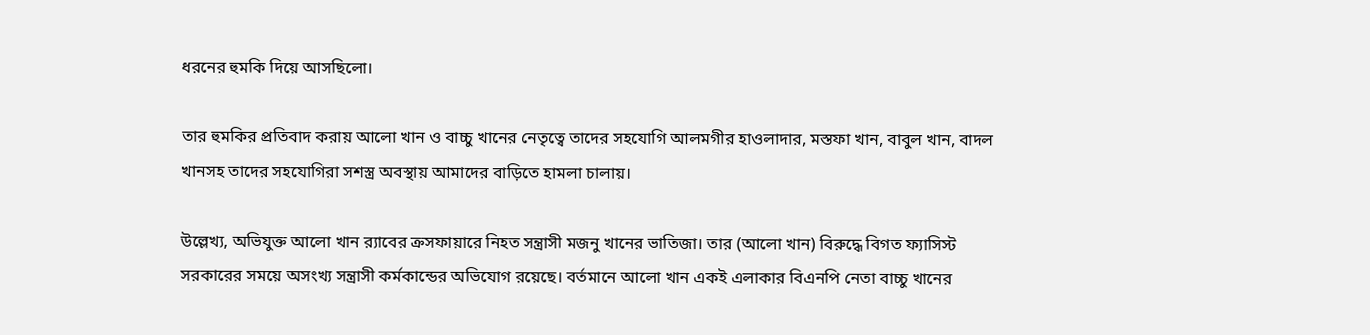ধরনের হুমকি দিয়ে আসছিলো।

তার হুমকির প্রতিবাদ করায় আলো খান ও বাচ্চু খানের নেতৃত্বে তাদের সহযোগি আলমগীর হাওলাদার, মস্তফা খান, বাবুল খান, বাদল খানসহ তাদের সহযোগিরা সশস্ত্র অবস্থায় আমাদের বাড়িতে হামলা চালায়।

উল্লেখ্য, অভিযুক্ত আলো খান র‌্যাবের ক্রসফায়ারে নিহত সন্ত্রাসী মজনু খানের ভাতিজা। তার (আলো খান) বিরুদ্ধে বিগত ফ্যাসিস্ট সরকারের সময়ে অসংখ্য সন্ত্রাসী কর্মকান্ডের অভিযোগ রয়েছে। বর্তমানে আলো খান একই এলাকার বিএনপি নেতা বাচ্চু খানের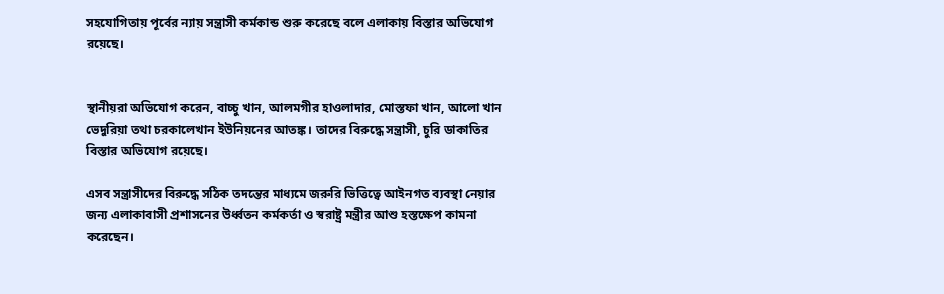সহযোগিতায় পূর্বের ন্যায় সন্ত্রাসী কর্মকান্ড শুরু করেছে বলে এলাকায় বিস্তার অভিযোগ রয়েছে।


স্থানীয়রা অভিযোগ করেন, বাচ্চু খান, আলমগীর হাওলাদার, মোস্তফা খান, আলো খান ভেদুরিয়া তথা চরকালেখান ইউনিয়নের আতঙ্ক। তাদের বিরুদ্ধে সন্ত্রাসী, চুরি ডাকাতির বিস্তার অভিযোগ রয়েছে।

এসব সন্ত্রাসীদের বিরুদ্ধে সঠিক তদন্তের মাধ্যমে জরুরি ভিত্তিত্বে আইনগত ব্যবস্থা নেয়ার জন্য এলাকাবাসী প্রশাসনের উর্ধ্বতন কর্মকর্তা ও স্বরাষ্ট্র মন্ত্রীর আশু হস্তক্ষেপ কামনা করেছেন।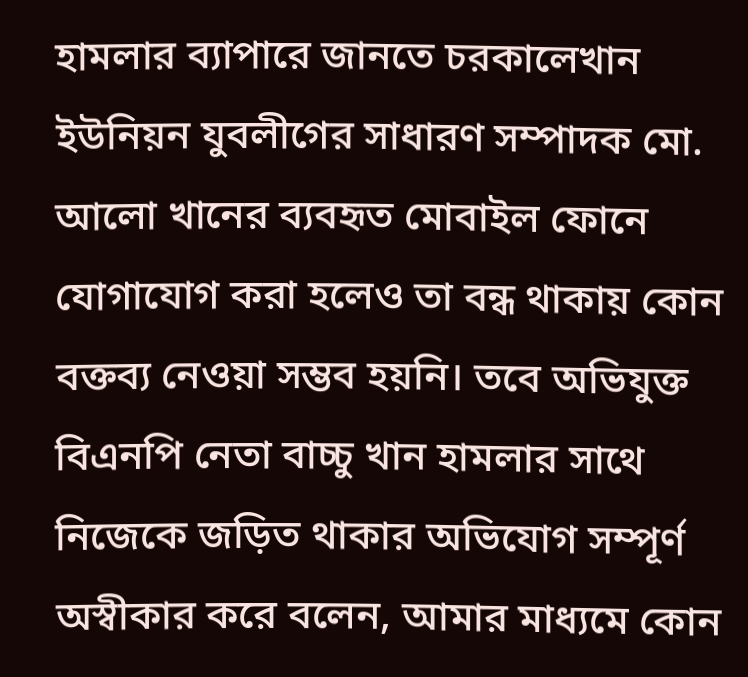হামলার ব্যাপারে জানতে চরকালেখান ইউনিয়ন যুবলীগের সাধারণ সম্পাদক মো. আলো খানের ব্যবহৃত মোবাইল ফোনে যোগাযোগ করা হলেও তা বন্ধ থাকায় কোন বক্তব্য নেওয়া সম্ভব হয়নি। তবে অভিযুক্ত বিএনপি নেতা বাচ্চু খান হামলার সাথে নিজেকে জড়িত থাকার অভিযোগ সম্পূর্ণ অস্বীকার করে বলেন, আমার মাধ্যমে কোন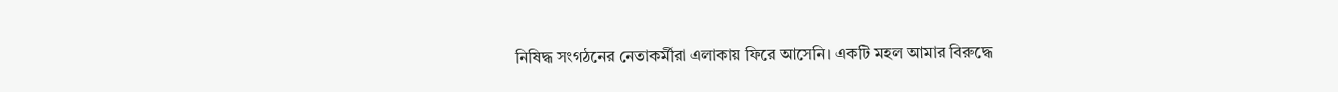নিষিদ্ধ সংগঠনের নেতাকর্মীরা এলাকায় ফিরে আসেনি। একটি মহল আমার বিরুদ্ধে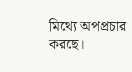মিথ্যে অপপ্রচার করছে।